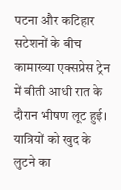पटना और कटिहार सटेशनों के बीच कामाख्या एक्सप्रेस ट्रेन में बीती आधी रात के दौरान भीषण लूट हुई। यात्रियों को खुद के लुटने का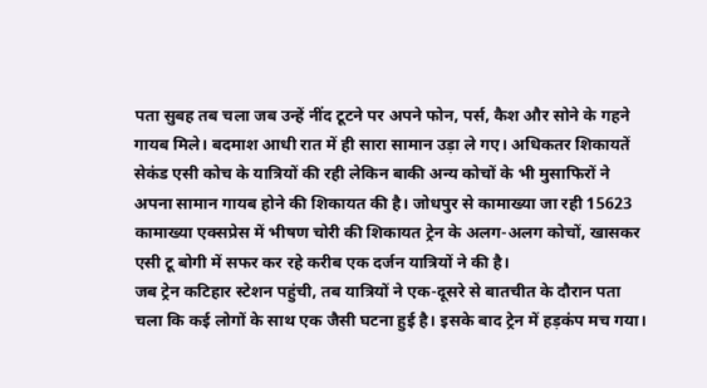पता सुबह तब चला जब उन्हें नींद टूटने पर अपने फोन, पर्स, कैश और सोने के गहने गायब मिले। बदमाश आधी रात में ही सारा सामान उड़ा ले गए। अधिकतर शिकायतें सेकंड एसी कोच के यात्रियों की रही लेकिन बाकी अन्य कोचों के भी मुसाफिरों ने अपना सामान गायब होने की शिकायत की है। जोधपुर से कामाख्या जा रही 15623 कामाख्या एक्सप्रेस में भीषण चोरी की शिकायत ट्रेन के अलग-अलग कोचों, खासकर एसी टू बोगी में सफर कर रहे करीब एक दर्जन यात्रियों ने की है।
जब ट्रेन कटिहार स्टेशन पहुंची, तब यात्रियों ने एक-दूसरे से बातचीत के दौरान पता चला कि कई लोगों के साथ एक जैसी घटना हुई है। इसके बाद ट्रेन में हड़कंप मच गया।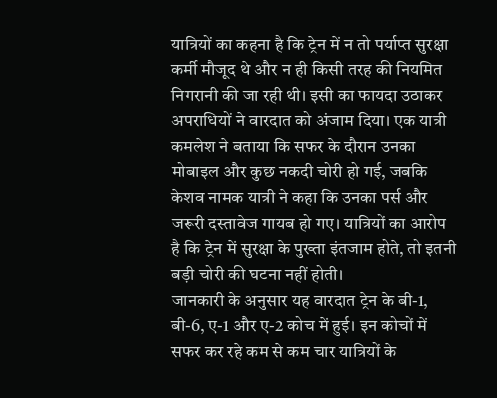यात्रियों का कहना है कि ट्रेन में न तो पर्याप्त सुरक्षा कर्मी मौजूद थे और न ही किसी तरह की नियमित निगरानी की जा रही थी। इसी का फायदा उठाकर अपराधियों ने वारदात को अंजाम दिया। एक यात्री कमलेश ने बताया कि सफर के दौरान उनका मोबाइल और कुछ नकदी चोरी हो गई, जबकि केशव नामक यात्री ने कहा कि उनका पर्स और जरूरी दस्तावेज गायब हो गए। यात्रियों का आरोप है कि ट्रेन में सुरक्षा के पुख्ता इंतजाम होते, तो इतनी बड़ी चोरी की घटना नहीं होती।
जानकारी के अनुसार यह वारदात ट्रेन के बी-1, बी-6, ए-1 और ए-2 कोच में हुई। इन कोचों में सफर कर रहे कम से कम चार यात्रियों के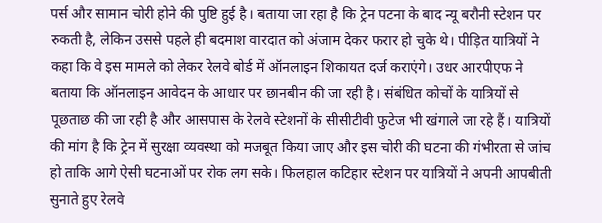पर्स और सामान चोरी होने की पुष्टि हुई है। बताया जा रहा है कि ट्रेन पटना के बाद न्यू बरौनी स्टेशन पर रुकती है, लेकिन उससे पहले ही बदमाश वारदात को अंजाम देकर फरार हो चुके थे। पीड़ित यात्रियों ने कहा कि वे इस मामले को लेकर रेलवे बोर्ड में ऑनलाइन शिकायत दर्ज कराएंगे। उधर आरपीएफ ने बताया कि ऑनलाइन आवेदन के आधार पर छानबीन की जा रही है। संबंधित कोचों के यात्रियों से पूछताछ की जा रही है और आसपास के रेलवे स्टेशनों के सीसीटीवी फुटेज भी खंगाले जा रहे हैं। यात्रियों की मांग है कि ट्रेन में सुरक्षा व्यवस्था को मजबूत किया जाए और इस चोरी की घटना की गंभीरता से जांच हो ताकि आगे ऐसी घटनाओं पर रोक लग सके। फिलहाल कटिहार स्टेशन पर यात्रियों ने अपनी आपबीती सुनाते हुए रेलवे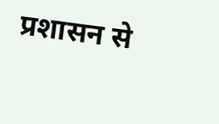प्रशासन से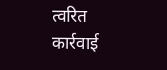त्वरित कार्रवाई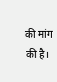की मांग की है।